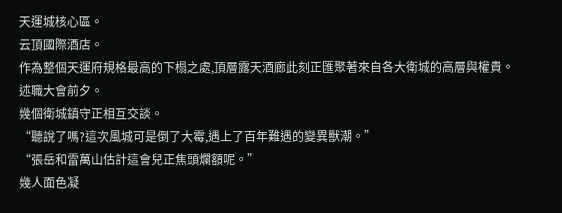天運城核心區。
云頂國際酒店。
作為整個天運府規格最高的下榻之處,頂層露天酒廊此刻正匯聚著來自各大衛城的高層與權貴。
述職大會前夕。
幾個衛城鎮守正相互交談。
“聽說了嗎?這次風城可是倒了大霉,遇上了百年難遇的變異獸潮。”
“張岳和雷萬山估計這會兒正焦頭爛額呢。”
幾人面色凝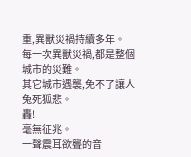重,異獸災禍持續多年。
每一次異獸災禍,都是整個城市的災難。
其它城市遇襲,免不了讓人兔死狐悲。
轟!
毫無征兆。
一聲震耳欲聾的音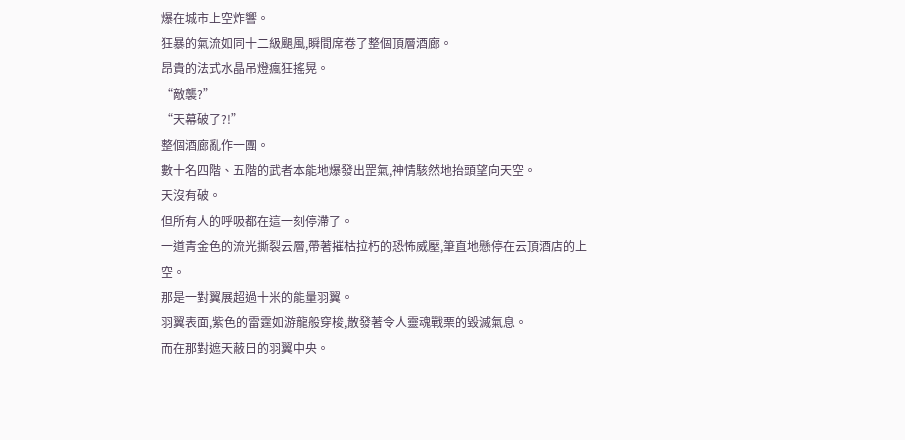爆在城市上空炸響。
狂暴的氣流如同十二級颶風,瞬間席卷了整個頂層酒廊。
昂貴的法式水晶吊燈瘋狂搖晃。
“敵襲?”
“天幕破了?!”
整個酒廊亂作一團。
數十名四階、五階的武者本能地爆發出罡氣,神情駭然地抬頭望向天空。
天沒有破。
但所有人的呼吸都在這一刻停滯了。
一道青金色的流光撕裂云層,帶著摧枯拉朽的恐怖威壓,筆直地懸停在云頂酒店的上空。
那是一對翼展超過十米的能量羽翼。
羽翼表面,紫色的雷霆如游龍般穿梭,散發著令人靈魂戰栗的毀滅氣息。
而在那對遮天蔽日的羽翼中央。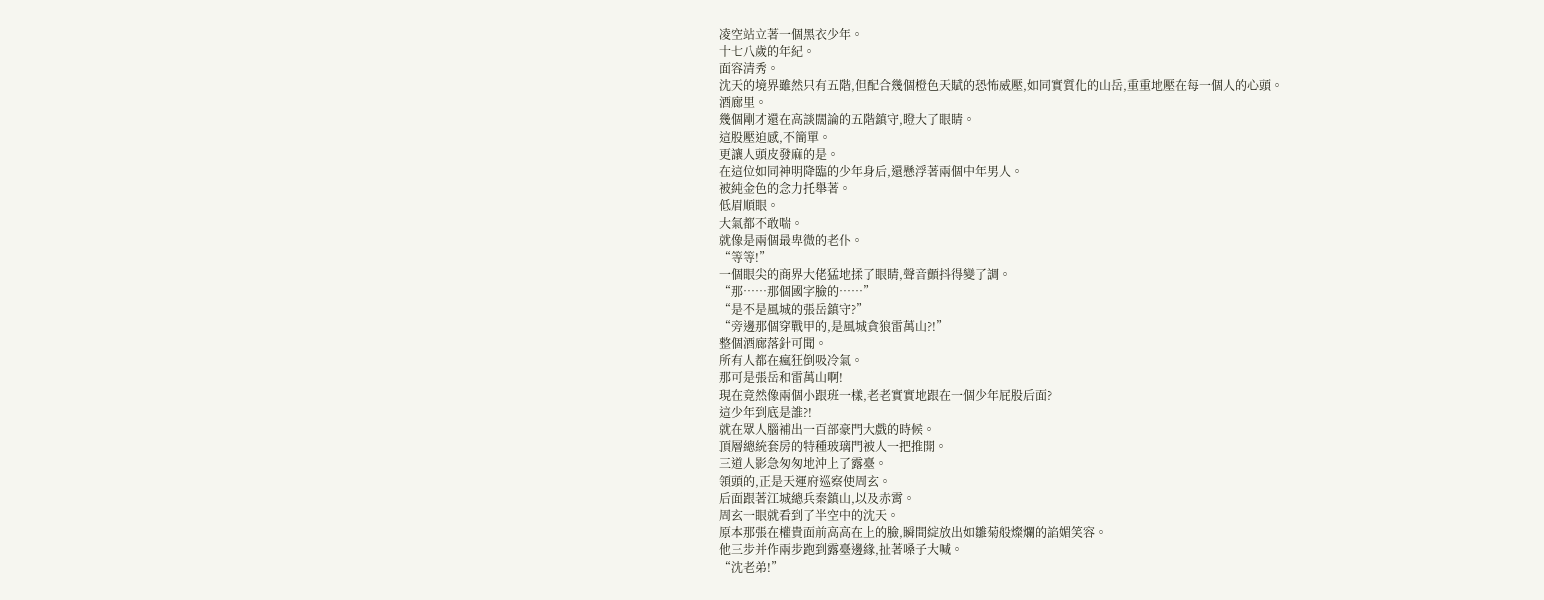凌空站立著一個黑衣少年。
十七八歲的年紀。
面容清秀。
沈天的境界雖然只有五階,但配合幾個橙色天賦的恐怖威壓,如同實質化的山岳,重重地壓在每一個人的心頭。
酒廊里。
幾個剛才還在高談闊論的五階鎮守,瞪大了眼睛。
這股壓迫感,不簡單。
更讓人頭皮發麻的是。
在這位如同神明降臨的少年身后,還懸浮著兩個中年男人。
被純金色的念力托舉著。
低眉順眼。
大氣都不敢喘。
就像是兩個最卑微的老仆。
“等等!”
一個眼尖的商界大佬猛地揉了眼睛,聲音顫抖得變了調。
“那……那個國字臉的……”
“是不是風城的張岳鎮守?”
“旁邊那個穿戰甲的,是風城貪狼雷萬山?!”
整個酒廊落針可聞。
所有人都在瘋狂倒吸冷氣。
那可是張岳和雷萬山啊!
現在竟然像兩個小跟班一樣,老老實實地跟在一個少年屁股后面?
這少年到底是誰?!
就在眾人腦補出一百部豪門大戲的時候。
頂層總統套房的特種玻璃門被人一把推開。
三道人影急匆匆地沖上了露臺。
領頭的,正是天運府巡察使周玄。
后面跟著江城總兵秦鎮山,以及赤霄。
周玄一眼就看到了半空中的沈天。
原本那張在權貴面前高高在上的臉,瞬間綻放出如雛菊般燦爛的諂媚笑容。
他三步并作兩步跑到露臺邊緣,扯著嗓子大喊。
“沈老弟!”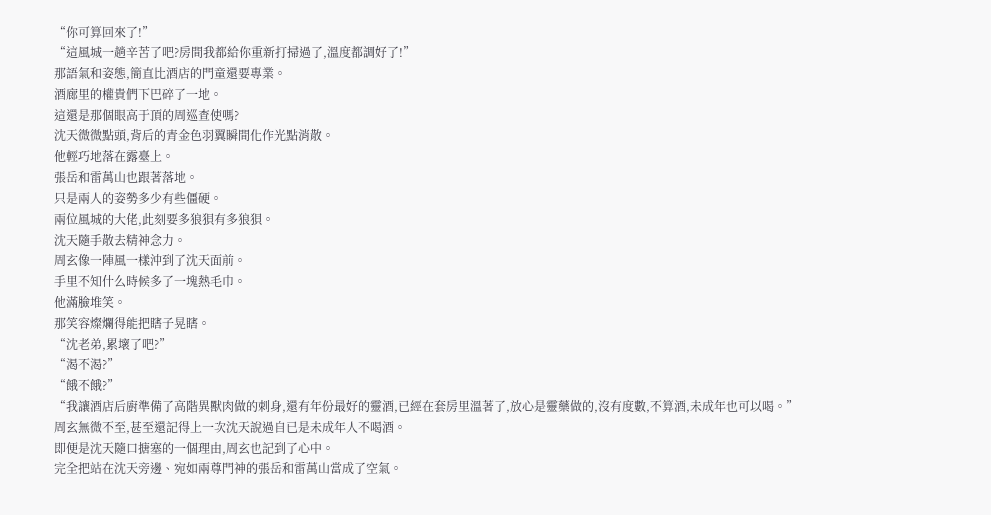“你可算回來了!”
“這風城一趟辛苦了吧?房間我都給你重新打掃過了,溫度都調好了!”
那語氣和姿態,簡直比酒店的門童還要專業。
酒廊里的權貴們下巴碎了一地。
這還是那個眼高于頂的周巡查使嗎?
沈天微微點頭,背后的青金色羽翼瞬間化作光點消散。
他輕巧地落在露臺上。
張岳和雷萬山也跟著落地。
只是兩人的姿勢多少有些僵硬。
兩位風城的大佬,此刻要多狼狽有多狼狽。
沈天隨手散去精神念力。
周玄像一陣風一樣沖到了沈天面前。
手里不知什么時候多了一塊熱毛巾。
他滿臉堆笑。
那笑容燦爛得能把瞎子晃瞎。
“沈老弟,累壞了吧?”
“渴不渴?”
“餓不餓?”
“我讓酒店后廚準備了高階異獸肉做的刺身,還有年份最好的靈酒,已經在套房里溫著了,放心是靈藥做的,沒有度數,不算酒,未成年也可以喝。”
周玄無微不至,甚至還記得上一次沈天說過自已是未成年人不喝酒。
即便是沈天隨口搪塞的一個理由,周玄也記到了心中。
完全把站在沈天旁邊、宛如兩尊門神的張岳和雷萬山當成了空氣。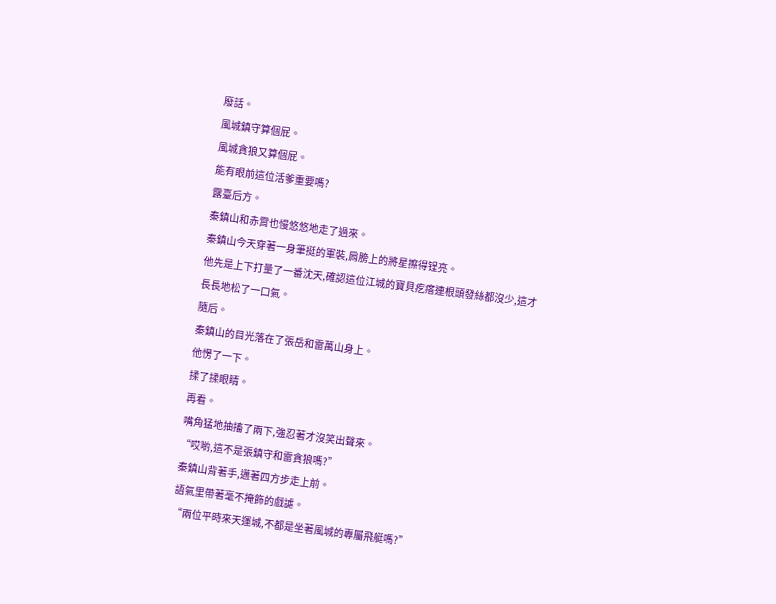廢話。
風城鎮守算個屁。
風城貪狼又算個屁。
能有眼前這位活爹重要嗎?
露臺后方。
秦鎮山和赤霄也慢悠悠地走了過來。
秦鎮山今天穿著一身筆挺的軍裝,肩膀上的將星擦得锃亮。
他先是上下打量了一番沈天,確認這位江城的寶貝疙瘩連根頭發絲都沒少,這才長長地松了一口氣。
隨后。
秦鎮山的目光落在了張岳和雷萬山身上。
他愣了一下。
揉了揉眼睛。
再看。
嘴角猛地抽搐了兩下,強忍著才沒笑出聲來。
“哎喲,這不是張鎮守和雷貪狼嗎?”
秦鎮山背著手,邁著四方步走上前。
語氣里帶著毫不掩飾的戲謔。
“兩位平時來天運城,不都是坐著風城的專屬飛艇嗎?”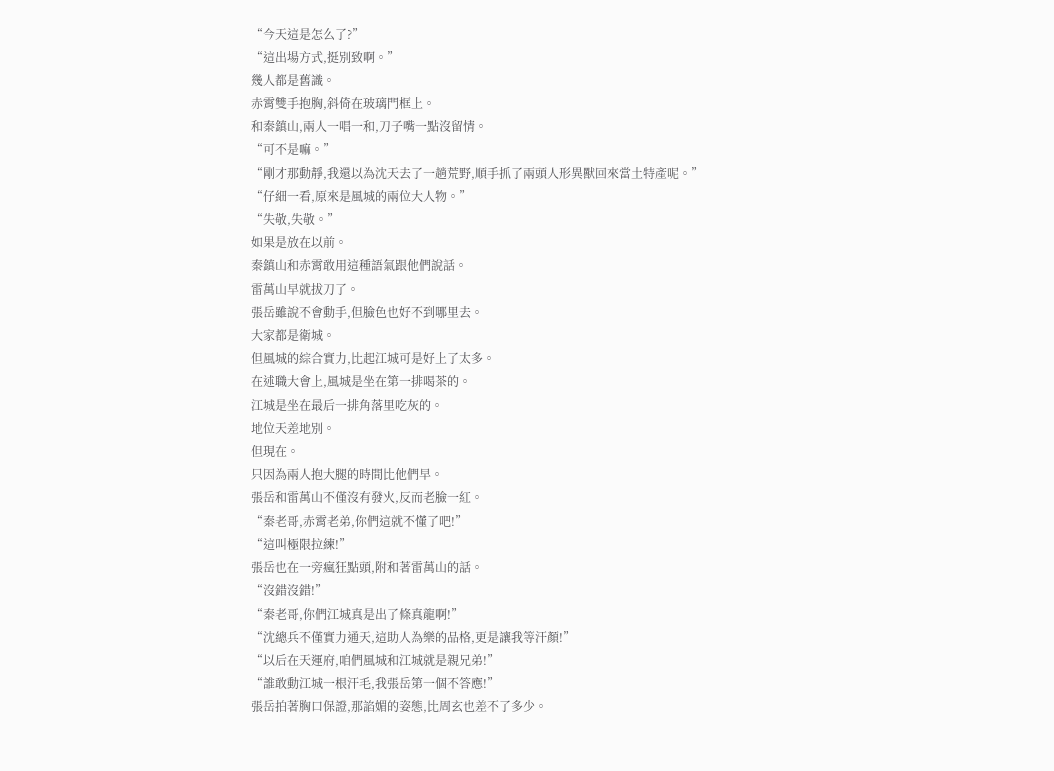“今天這是怎么了?”
“這出場方式,挺別致啊。”
幾人都是舊識。
赤霄雙手抱胸,斜倚在玻璃門框上。
和秦鎮山,兩人一唱一和,刀子嘴一點沒留情。
“可不是嘛。”
“剛才那動靜,我還以為沈天去了一趟荒野,順手抓了兩頭人形異獸回來當土特產呢。”
“仔細一看,原來是風城的兩位大人物。”
“失敬,失敬。”
如果是放在以前。
秦鎮山和赤霄敢用這種語氣跟他們說話。
雷萬山早就拔刀了。
張岳雖說不會動手,但臉色也好不到哪里去。
大家都是衛城。
但風城的綜合實力,比起江城可是好上了太多。
在述職大會上,風城是坐在第一排喝茶的。
江城是坐在最后一排角落里吃灰的。
地位天差地別。
但現在。
只因為兩人抱大腿的時間比他們早。
張岳和雷萬山不僅沒有發火,反而老臉一紅。
“秦老哥,赤霄老弟,你們這就不懂了吧!”
“這叫極限拉練!”
張岳也在一旁瘋狂點頭,附和著雷萬山的話。
“沒錯沒錯!”
“秦老哥,你們江城真是出了條真龍啊!”
“沈總兵不僅實力通天,這助人為樂的品格,更是讓我等汗顏!”
“以后在天運府,咱們風城和江城就是親兄弟!”
“誰敢動江城一根汗毛,我張岳第一個不答應!”
張岳拍著胸口保證,那諂媚的姿態,比周玄也差不了多少。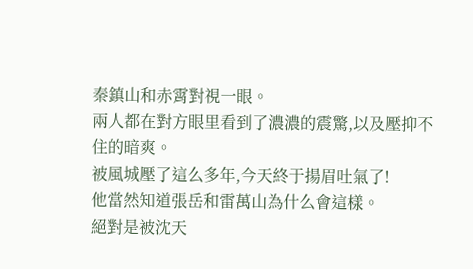秦鎮山和赤霄對視一眼。
兩人都在對方眼里看到了濃濃的震驚,以及壓抑不住的暗爽。
被風城壓了這么多年,今天終于揚眉吐氣了!
他當然知道張岳和雷萬山為什么會這樣。
絕對是被沈天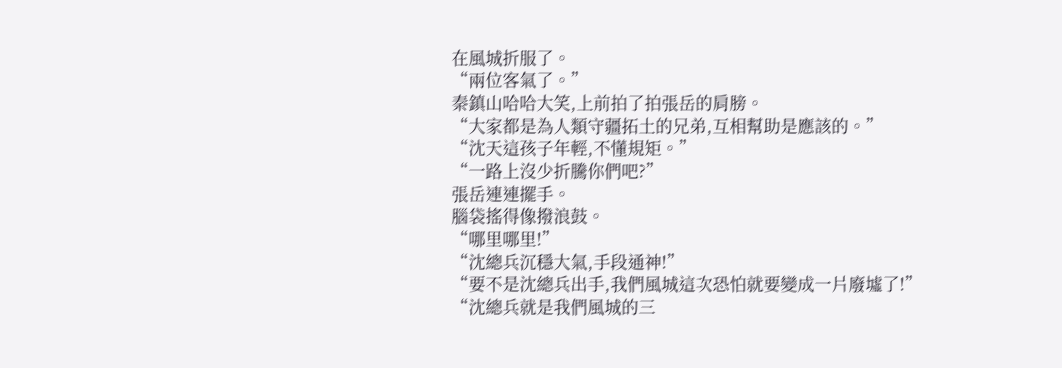在風城折服了。
“兩位客氣了。”
秦鎮山哈哈大笑,上前拍了拍張岳的肩膀。
“大家都是為人類守疆拓土的兄弟,互相幫助是應該的。”
“沈天這孩子年輕,不懂規矩。”
“一路上沒少折騰你們吧?”
張岳連連擺手。
腦袋搖得像撥浪鼓。
“哪里哪里!”
“沈總兵沉穩大氣,手段通神!”
“要不是沈總兵出手,我們風城這次恐怕就要變成一片廢墟了!”
“沈總兵就是我們風城的三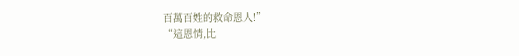百萬百姓的救命恩人!”
“這恩情,比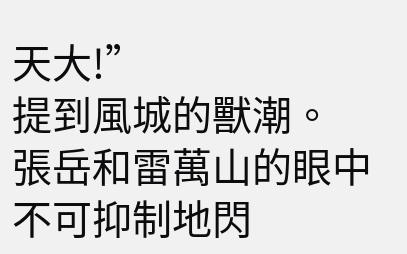天大!”
提到風城的獸潮。
張岳和雷萬山的眼中不可抑制地閃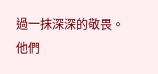過一抹深深的敬畏。
他們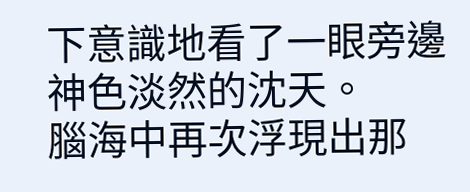下意識地看了一眼旁邊神色淡然的沈天。
腦海中再次浮現出那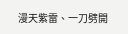漫天紫雷、一刀劈開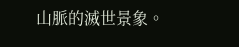山脈的滅世景象。